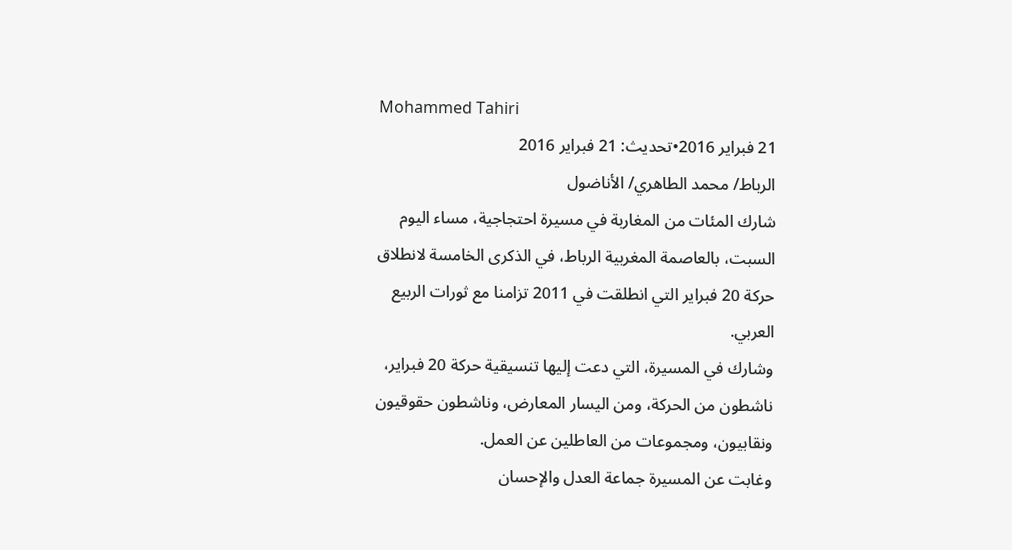Mohammed Tahiri
21 فبراير 2016•تحديث: 21 فبراير 2016
الرباط/ محمد الطاهري/ الأناضول
شارك المئات من المغاربة في مسيرة احتجاجية، مساء اليوم السبت، بالعاصمة المغربية الرباط، في الذكرى الخامسة لانطلاق حركة 20 فبراير التي انطلقت في 2011 تزامنا مع ثورات الربيع العربي.
وشارك في المسيرة، التي دعت إليها تنسيقية حركة 20 فبراير، ناشطون من الحركة، ومن اليسار المعارض، وناشطون حقوقيون ونقابيون، ومجموعات من العاطلين عن العمل.
وغابت عن المسيرة جماعة العدل والإحسان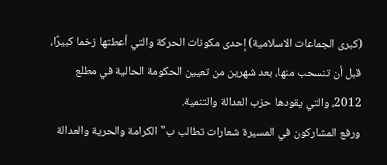(كبرى الجماعات الاسلامية) إحدى مكونات الحركة والتي أعطتها زخما كبيرًا، قبل أن تنسحب منها، بعد شهرين من تعيين الحكومة الحالية في مطلع 2012، والتي يقودها حزب العدالة والتنمية.
ورفع المشاركون في المسيرة شعارات تطالب ب"الكرامة والحرية والعدالة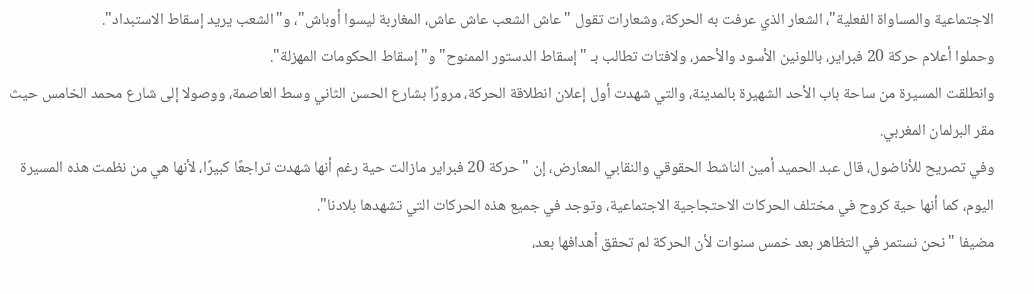الاجتماعية والمساواة الفعلية"، الشعار الذي عرفت به الحركة، وشعارات تقول "عاش الشعب عاش عاش، المغاربة ليسوا أوباش"، و"الشعب يريد إسقاط الاستبداد".
وحملوا أعلام حركة 20 فبراير، باللونين الأسود والأحمر، ولافتات تطالب بـ "إسقاط الدستور الممنوح" و"إسقاط الحكومات المهزلة".
وانطلقت المسيرة من ساحة باب الأحد الشهيرة بالمدينة، والتي شهدت أول إعلان انطلاقة الحركة، مرورًا بشارع الحسن الثاني وسط العاصمة، ووصولا إلى شارع محمد الخامس حيث مقر البرلمان المغربي.
وفي تصريح للأناضول، قال عبد الحميد أمين الناشط الحقوقي والنقابي المعارض، إن "حركة 20 فبراير مازالت حية رغم أنها شهدت تراجعًا كبيرًا، لأنها هي من نظمت هذه المسيرة اليوم، كما أنها حية كروح في مختلف الحركات الاحتجاجية الاجتماعية، وتوجد في جميع هذه الحركات التي تشهدها بلادنا".
مضيفا "نحن نستمر في التظاهر بعد خمس سنوات لأن الحركة لم تحقق أهدافها بعد،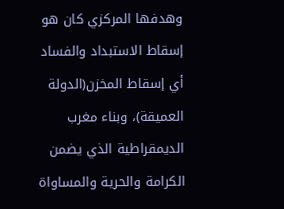وهدفها المركزي كان هو إسقاط الاستبداد والفساد أي إسقاط المخزن(الدولة العميقة)، وبناء مغرب الديمقراطية الذي يضمن الكرامة والحرية والمساواة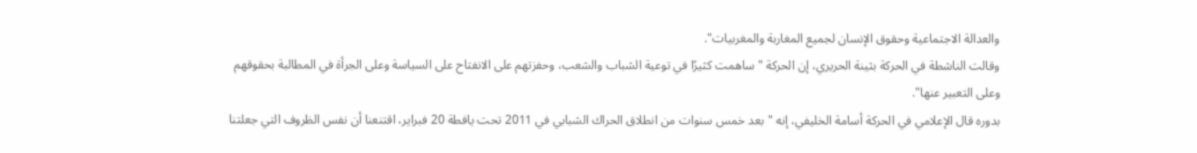والعدالة الاجتماعية وحقوق الإنسان لجميع المغاربة والمغربيات".
وقالت الناشطة في الحركة بثينة الحريري، إن الحركة "ساهمت كثيرًا في توعية الشباب والشعب، وحفزتهم على الانفتاح على السياسة وعلى الجرأة في المطالبة بحقوقهم وعلى التعبير عنها".
بدوره قال الإعلامي في الحركة أسامة الخليفي، إنه "بعد خمس سنوات من انطلاق الحراك الشبابي في 2011 تحت يافطة 20 فبراير، اقتنعنا أن نفس الظروف التي جعلتنا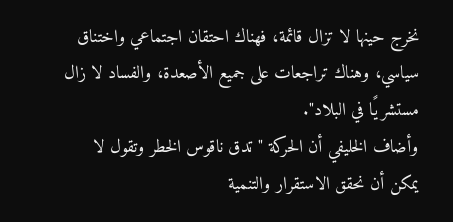نخرج حينها لا تزال قائمة، فهناك احتقان اجتماعي واختناق سياسي، وهناك تراجعات على جميع الأصعدة، والفساد لا زال مستشريًا في البلاد".
وأضاف الخليفي أن الحركة "تدق ناقوس الخطر وتقول لا يمكن أن نحقق الاستقرار والتنمية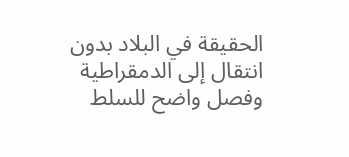الحقيقة في البلاد بدون انتقال إلى الدمقراطية وفصل واضح للسلط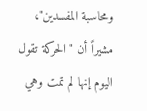ومحاسبة المفسدين"، مشيراً أن "الحركة تقول اليوم إنها لم تمت وهي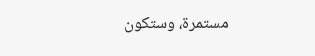مستمرة، وستكون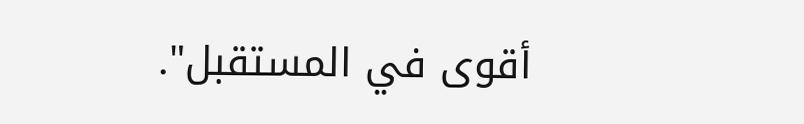أقوى في المستقبل".